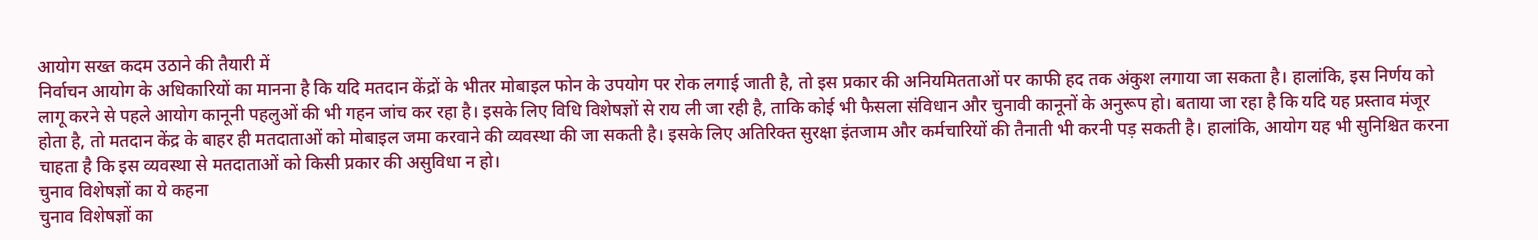आयोग सख्त कदम उठाने की तैयारी में
निर्वाचन आयोग के अधिकारियों का मानना है कि यदि मतदान केंद्रों के भीतर मोबाइल फोन के उपयोग पर रोक लगाई जाती है, तो इस प्रकार की अनियमितताओं पर काफी हद तक अंकुश लगाया जा सकता है। हालांकि, इस निर्णय को लागू करने से पहले आयोग कानूनी पहलुओं की भी गहन जांच कर रहा है। इसके लिए विधि विशेषज्ञों से राय ली जा रही है, ताकि कोई भी फैसला संविधान और चुनावी कानूनों के अनुरूप हो। बताया जा रहा है कि यदि यह प्रस्ताव मंजूर होता है, तो मतदान केंद्र के बाहर ही मतदाताओं को मोबाइल जमा करवाने की व्यवस्था की जा सकती है। इसके लिए अतिरिक्त सुरक्षा इंतजाम और कर्मचारियों की तैनाती भी करनी पड़ सकती है। हालांकि, आयोग यह भी सुनिश्चित करना चाहता है कि इस व्यवस्था से मतदाताओं को किसी प्रकार की असुविधा न हो।
चुनाव विशेषज्ञों का ये कहना
चुनाव विशेषज्ञों का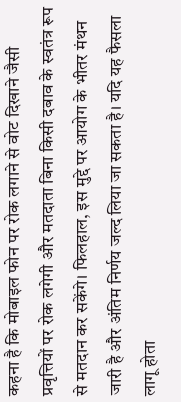कहना है कि मोबाइल फोन पर रोक लगाने से वोट दिखाने जैसी प्रवृत्तियों पर रोक लगेगी और मतदाता बिना किसी दबाव के स्वतंत्र रूप से मतदान कर सकेंगे। फिलहाल, इस मुद्दे पर आयोग के भीतर मंथन जारी है और अंतिम निर्णय जल्द लिया जा सकता है। यदि यह फैसला लागू होता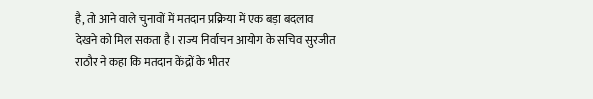है, तो आने वाले चुनावों में मतदान प्रक्रिया में एक बड़ा बदलाव देखने को मिल सकता है। राज्य निर्वाचन आयोग के सचिव सुरजीत राठौर ने कहा कि मतदान केंद्रों के भीतर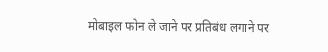मोबाइल फोन ले जाने पर प्रतिबंध लगाने पर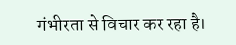गंभीरता से विचार कर रहा है।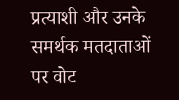प्रत्याशी और उनके समर्थक मतदाताओं पर वोट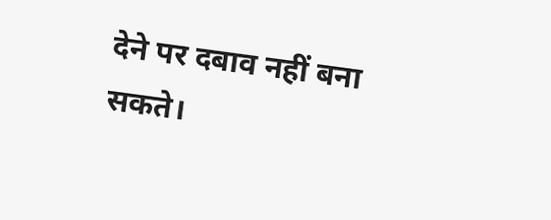देने पर दबाव नहीं बना सकते।